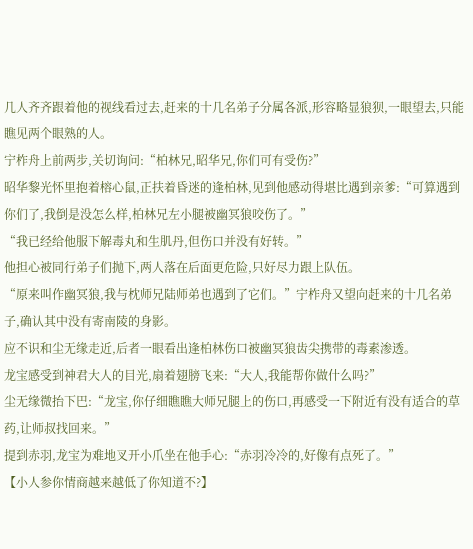几人齐齐跟着他的视线看过去,赶来的十几名弟子分属各派,形容略显狼狈,一眼望去,只能瞧见两个眼熟的人。
宁柞舟上前两步,关切询问:“柏林兄,昭华兄,你们可有受伤?”
昭华黎光怀里抱着榕心鼠,正扶着昏迷的逢柏林,见到他感动得堪比遇到亲爹:“可算遇到你们了,我倒是没怎么样,柏林兄左小腿被幽冥狼咬伤了。”
“我已经给他服下解毒丸和生肌丹,但伤口并没有好转。”
他担心被同行弟子们抛下,两人落在后面更危险,只好尽力跟上队伍。
“原来叫作幽冥狼,我与枕师兄陆师弟也遇到了它们。”宁柞舟又望向赶来的十几名弟子,确认其中没有寄南陵的身影。
应不识和尘无缘走近,后者一眼看出逢柏林伤口被幽冥狼齿尖携带的毒素渗透。
龙宝感受到神君大人的目光,扇着翅膀飞来:“大人,我能帮你做什么吗?”
尘无缘微抬下巴:“龙宝,你仔细瞧瞧大师兄腿上的伤口,再感受一下附近有没有适合的草药,让师叔找回来。”
提到赤羽,龙宝为难地叉开小爪坐在他手心:“赤羽冷冷的,好像有点死了。”
【小人参你情商越来越低了你知道不?】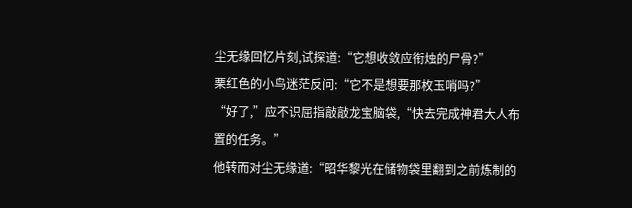尘无缘回忆片刻,试探道:“它想收敛应衔烛的尸骨?”
栗红色的小鸟迷茫反问:“它不是想要那枚玉哨吗?”
“好了,”应不识屈指敲敲龙宝脑袋,“快去完成神君大人布置的任务。”
他转而对尘无缘道:“昭华黎光在储物袋里翻到之前炼制的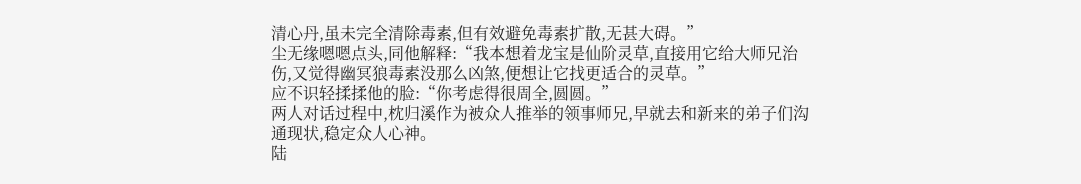清心丹,虽未完全清除毒素,但有效避免毒素扩散,无甚大碍。”
尘无缘嗯嗯点头,同他解释:“我本想着龙宝是仙阶灵草,直接用它给大师兄治伤,又觉得幽冥狼毒素没那么凶煞,便想让它找更适合的灵草。”
应不识轻揉揉他的脸:“你考虑得很周全,圆圆。”
两人对话过程中,枕归溪作为被众人推举的领事师兄,早就去和新来的弟子们沟通现状,稳定众人心神。
陆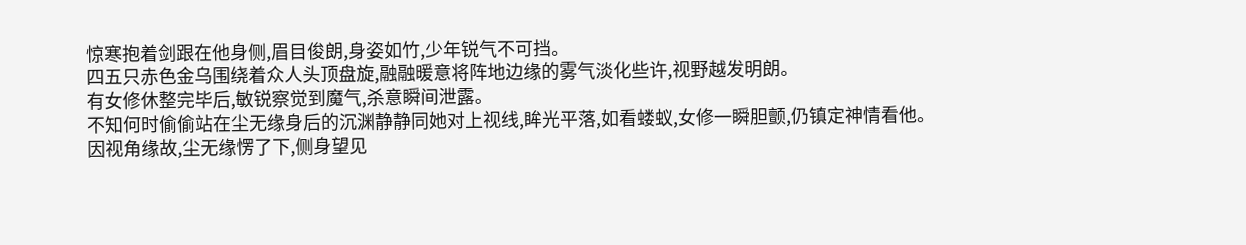惊寒抱着剑跟在他身侧,眉目俊朗,身姿如竹,少年锐气不可挡。
四五只赤色金乌围绕着众人头顶盘旋,融融暖意将阵地边缘的雾气淡化些许,视野越发明朗。
有女修休整完毕后,敏锐察觉到魔气,杀意瞬间泄露。
不知何时偷偷站在尘无缘身后的沉渊静静同她对上视线,眸光平落,如看蝼蚁,女修一瞬胆颤,仍镇定神情看他。
因视角缘故,尘无缘愣了下,侧身望见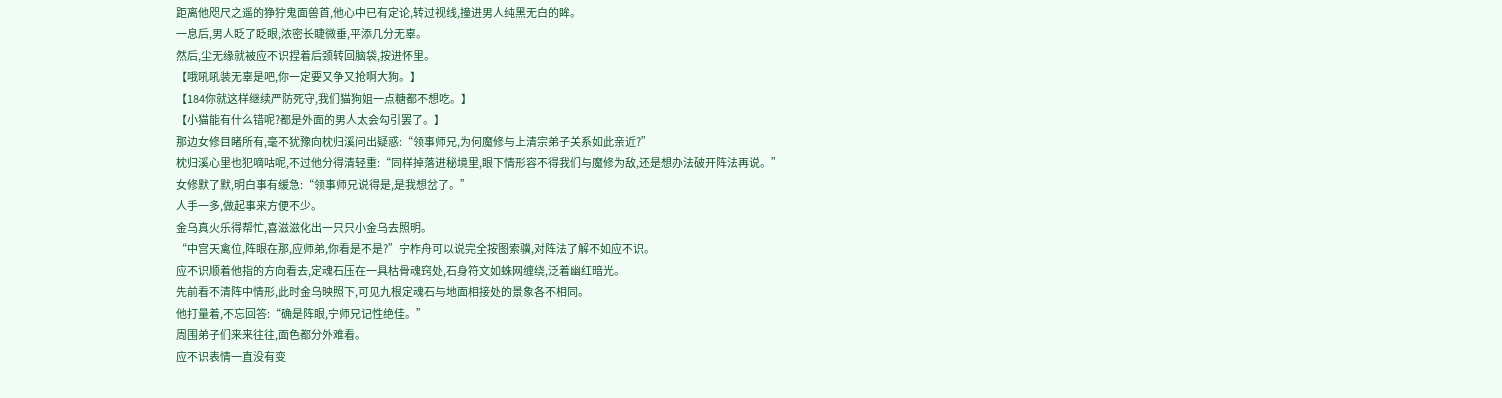距离他咫尺之遥的狰狞鬼面兽首,他心中已有定论,转过视线,撞进男人纯黑无白的眸。
一息后,男人眨了眨眼,浓密长睫微垂,平添几分无辜。
然后,尘无缘就被应不识捏着后颈转回脑袋,按进怀里。
【哦吼吼装无辜是吧,你一定要又争又抢啊大狗。】
【184你就这样继续严防死守,我们猫狗姐一点糖都不想吃。】
【小猫能有什么错呢?都是外面的男人太会勾引罢了。】
那边女修目睹所有,毫不犹豫向枕归溪问出疑惑:“领事师兄,为何魔修与上清宗弟子关系如此亲近?”
枕归溪心里也犯嘀咕呢,不过他分得清轻重:“同样掉落进秘境里,眼下情形容不得我们与魔修为敌,还是想办法破开阵法再说。”
女修默了默,明白事有缓急:“领事师兄说得是,是我想岔了。”
人手一多,做起事来方便不少。
金乌真火乐得帮忙,喜滋滋化出一只只小金乌去照明。
“中宫天禽位,阵眼在那,应师弟,你看是不是?”宁柞舟可以说完全按图索骥,对阵法了解不如应不识。
应不识顺着他指的方向看去,定魂石压在一具枯骨魂窍处,石身符文如蛛网缠绕,泛着幽红暗光。
先前看不清阵中情形,此时金乌映照下,可见九根定魂石与地面相接处的景象各不相同。
他打量着,不忘回答:“确是阵眼,宁师兄记性绝佳。”
周围弟子们来来往往,面色都分外难看。
应不识表情一直没有变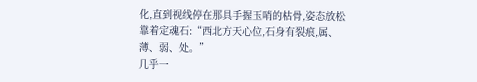化,直到视线停在那具手握玉哨的枯骨,姿态放松靠着定魂石:“西北方天心位,石身有裂痕,属、薄、弱、处。”
几乎一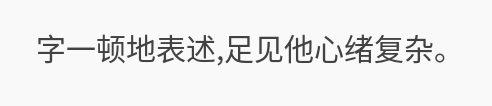字一顿地表述,足见他心绪复杂。